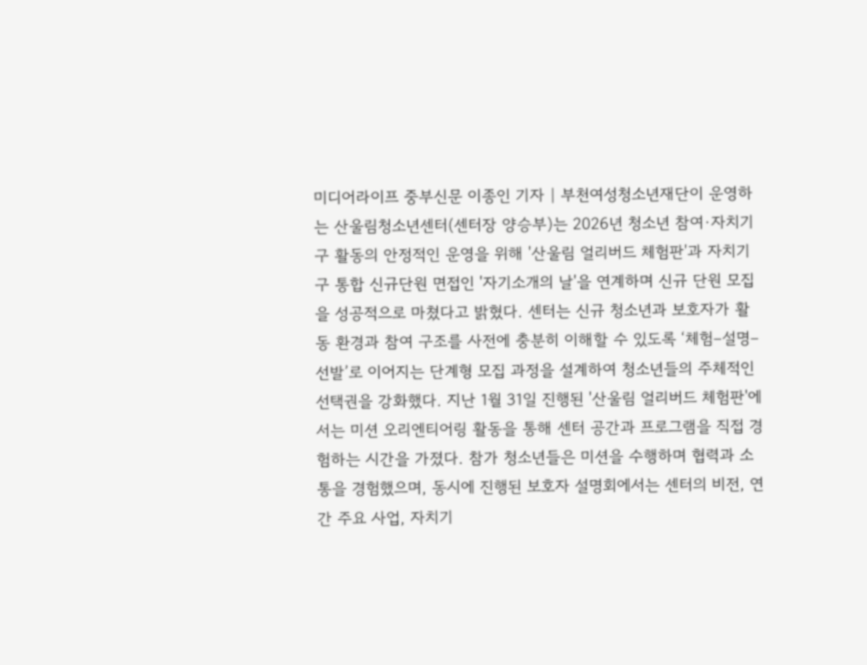미디어라이프 중부신문 이종인 기자 | 부천여성청소년재단이 운영하는 산울림청소년센터(센터장 양승부)는 2026년 청소년 참여·자치기구 활동의 안정적인 운영을 위해 '산울림 얼리버드 체험판'과 자치기구 통합 신규단원 면접인 '자기소개의 날'을 연계하며 신규 단원 모집을 성공적으로 마쳤다고 밝혔다. 센터는 신규 청소년과 보호자가 활동 환경과 참여 구조를 사전에 충분히 이해할 수 있도록 ‘체험–설명–선발’로 이어지는 단계형 모집 과정을 설계하여 청소년들의 주체적인 선택권을 강화했다. 지난 1월 31일 진행된 '산울림 얼리버드 체험판'에서는 미션 오리엔티어링 활동을 통해 센터 공간과 프로그램을 직접 경험하는 시간을 가졌다. 참가 청소년들은 미션을 수행하며 협력과 소통을 경험했으며, 동시에 진행된 보호자 설명회에서는 센터의 비전, 연간 주요 사업, 자치기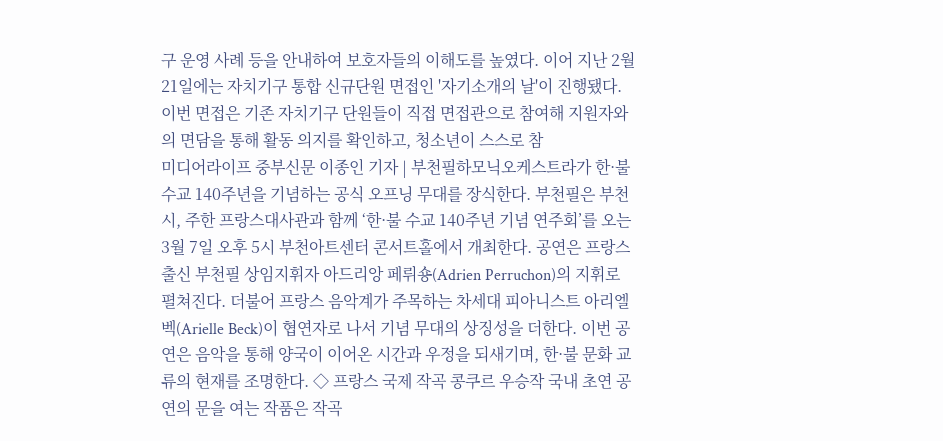구 운영 사례 등을 안내하여 보호자들의 이해도를 높였다. 이어 지난 2월 21일에는 자치기구 통합 신규단원 면접인 '자기소개의 날'이 진행됐다. 이번 면접은 기존 자치기구 단원들이 직접 면접관으로 참여해 지원자와의 면담을 통해 활동 의지를 확인하고, 청소년이 스스로 참
미디어라이프 중부신문 이종인 기자 | 부천필하모닉오케스트라가 한·불 수교 140주년을 기념하는 공식 오프닝 무대를 장식한다. 부천필은 부천시, 주한 프랑스대사관과 함께 ‘한·불 수교 140주년 기념 연주회’를 오는 3월 7일 오후 5시 부천아트센터 콘서트홀에서 개최한다. 공연은 프랑스 출신 부천필 상임지휘자 아드리앙 페뤼숑(Adrien Perruchon)의 지휘로 펼쳐진다. 더불어 프랑스 음악계가 주목하는 차세대 피아니스트 아리엘 벡(Arielle Beck)이 협연자로 나서 기념 무대의 상징성을 더한다. 이번 공연은 음악을 통해 양국이 이어온 시간과 우정을 되새기며, 한·불 문화 교류의 현재를 조명한다. ◇ 프랑스 국제 작곡 콩쿠르 우승작 국내 초연 공연의 문을 여는 작품은 작곡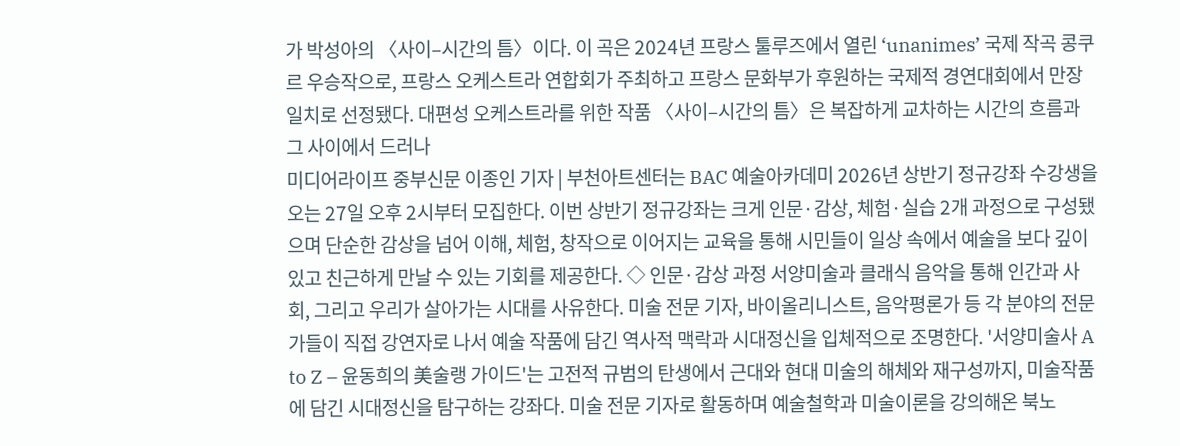가 박성아의 〈사이–시간의 틈〉이다. 이 곡은 2024년 프랑스 툴루즈에서 열린 ‘unanimes’ 국제 작곡 콩쿠르 우승작으로, 프랑스 오케스트라 연합회가 주최하고 프랑스 문화부가 후원하는 국제적 경연대회에서 만장일치로 선정됐다. 대편성 오케스트라를 위한 작품 〈사이–시간의 틈〉은 복잡하게 교차하는 시간의 흐름과 그 사이에서 드러나
미디어라이프 중부신문 이종인 기자 | 부천아트센터는 BAC 예술아카데미 2026년 상반기 정규강좌 수강생을 오는 27일 오후 2시부터 모집한다. 이번 상반기 정규강좌는 크게 인문·감상, 체험·실습 2개 과정으로 구성됐으며 단순한 감상을 넘어 이해, 체험, 창작으로 이어지는 교육을 통해 시민들이 일상 속에서 예술을 보다 깊이 있고 친근하게 만날 수 있는 기회를 제공한다. ◇ 인문·감상 과정 서양미술과 클래식 음악을 통해 인간과 사회, 그리고 우리가 살아가는 시대를 사유한다. 미술 전문 기자, 바이올리니스트, 음악평론가 등 각 분야의 전문가들이 직접 강연자로 나서 예술 작품에 담긴 역사적 맥락과 시대정신을 입체적으로 조명한다. '서양미술사 A to Z – 윤동희의 美술랭 가이드'는 고전적 규범의 탄생에서 근대와 현대 미술의 해체와 재구성까지, 미술작품에 담긴 시대정신을 탐구하는 강좌다. 미술 전문 기자로 활동하며 예술철학과 미술이론을 강의해온 북노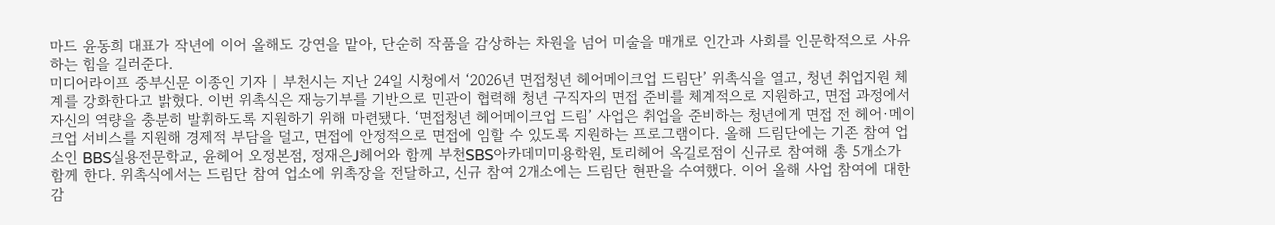마드 윤동희 대표가 작년에 이어 올해도 강연을 맡아, 단순히 작품을 감상하는 차원을 넘어 미술을 매개로 인간과 사회를 인문학적으로 사유하는 힘을 길러준다.
미디어라이프 중부신문 이종인 기자 | 부천시는 지난 24일 시청에서 ‘2026년 면접청년 헤어메이크업 드림단’ 위촉식을 열고, 청년 취업지원 체계를 강화한다고 밝혔다. 이번 위촉식은 재능기부를 기반으로 민관이 협력해 청년 구직자의 면접 준비를 체계적으로 지원하고, 면접 과정에서 자신의 역량을 충분히 발휘하도록 지원하기 위해 마련됐다. ‘면접청년 헤어메이크업 드림’ 사업은 취업을 준비하는 청년에게 면접 전 헤어·메이크업 서비스를 지원해 경제적 부담을 덜고, 면접에 안정적으로 면접에 임할 수 있도록 지원하는 프로그램이다. 올해 드림단에는 기존 참여 업소인 BBS실용전문학교, 윤헤어 오정본점, 정재은J헤어와 함께 부천SBS아카데미미용학원, 토리헤어 옥길로점이 신규로 참여해 총 5개소가 함께 한다. 위촉식에서는 드림단 참여 업소에 위촉장을 전달하고, 신규 참여 2개소에는 드림단 현판을 수여했다. 이어 올해 사업 참여에 대한 감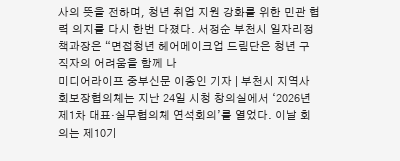사의 뜻을 전하며, 청년 취업 지원 강화를 위한 민관 협력 의지를 다시 한번 다졌다. 서정순 부천시 일자리정책과장은 “면접청년 헤어메이크업 드림단은 청년 구직자의 어려움을 함께 나
미디어라이프 중부신문 이종인 기자 | 부천시 지역사회보장협의체는 지난 24일 시청 창의실에서 ‘2026년 제1차 대표·실무협의체 연석회의’를 열었다. 이날 회의는 제10기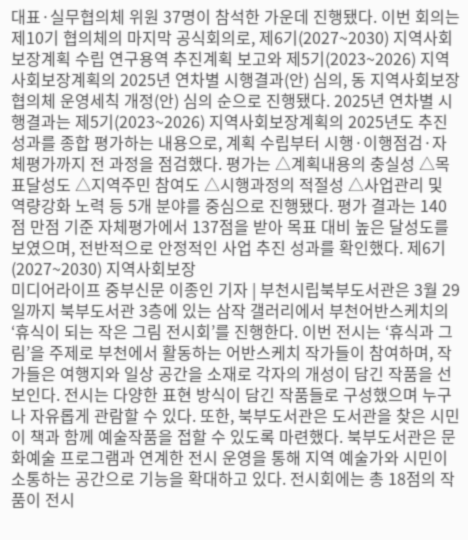대표·실무협의체 위원 37명이 참석한 가운데 진행됐다. 이번 회의는 제10기 협의체의 마지막 공식회의로, 제6기(2027~2030) 지역사회보장계획 수립 연구용역 추진계획 보고와 제5기(2023~2026) 지역사회보장계획의 2025년 연차별 시행결과(안) 심의, 동 지역사회보장협의체 운영세칙 개정(안) 심의 순으로 진행됐다. 2025년 연차별 시행결과는 제5기(2023~2026) 지역사회보장계획의 2025년도 추진 성과를 종합 평가하는 내용으로, 계획 수립부터 시행·이행점검·자체평가까지 전 과정을 점검했다. 평가는 △계획내용의 충실성 △목표달성도 △지역주민 참여도 △시행과정의 적절성 △사업관리 및 역량강화 노력 등 5개 분야를 중심으로 진행됐다. 평가 결과는 140점 만점 기준 자체평가에서 137점을 받아 목표 대비 높은 달성도를 보였으며, 전반적으로 안정적인 사업 추진 성과를 확인했다. 제6기(2027~2030) 지역사회보장
미디어라이프 중부신문 이종인 기자 | 부천시립북부도서관은 3월 29일까지 북부도서관 3층에 있는 삼작 갤러리에서 부천어반스케치의 ‘휴식이 되는 작은 그림 전시회’를 진행한다. 이번 전시는 ‘휴식과 그림’을 주제로 부천에서 활동하는 어반스케치 작가들이 참여하며, 작가들은 여행지와 일상 공간을 소재로 각자의 개성이 담긴 작품을 선보인다. 전시는 다양한 표현 방식이 담긴 작품들로 구성했으며 누구나 자유롭게 관람할 수 있다. 또한, 북부도서관은 도서관을 찾은 시민이 책과 함께 예술작품을 접할 수 있도록 마련했다. 북부도서관은 문화예술 프로그램과 연계한 전시 운영을 통해 지역 예술가와 시민이 소통하는 공간으로 기능을 확대하고 있다. 전시회에는 총 18점의 작품이 전시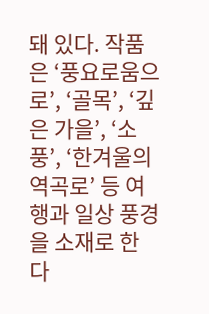돼 있다. 작품은 ‘풍요로움으로’, ‘골목’, ‘깊은 가을’, ‘소풍’, ‘한겨울의 역곡로’ 등 여행과 일상 풍경을 소재로 한 다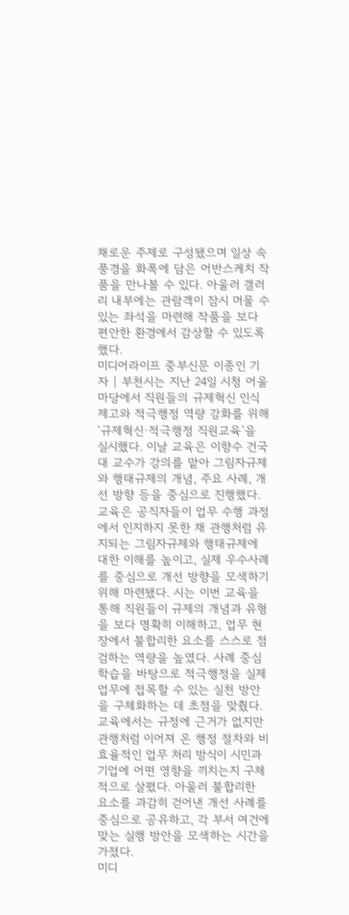채로운 주제로 구성됐으며 일상 속 풍경을 화폭에 담은 어반스케치 작품을 만나볼 수 있다. 아울러 갤러리 내부에는 관람객이 잠시 머물 수 있는 좌석을 마련해 작품을 보다 편안한 환경에서 감상할 수 있도록 했다.
미디어라이프 중부신문 이종인 기자 | 부천시는 지난 24일 시청 어울마당에서 직원들의 규제혁신 인식 제고와 적극행정 역량 강화를 위해 ‘규제혁신·적극행정 직원교육’을 실시했다. 이날 교육은 이향수 건국대 교수가 강의를 맡아 그림자규제와 행태규제의 개념, 주요 사례, 개선 방향 등을 중심으로 진행했다. 교육은 공직자들이 업무 수행 과정에서 인지하지 못한 채 관행처럼 유지되는 그림자규제와 행태규제에 대한 이해를 높이고, 실제 우수사례를 중심으로 개선 방향을 모색하기 위해 마련됐다. 시는 이번 교육을 통해 직원들이 규제의 개념과 유형을 보다 명확히 이해하고, 업무 현장에서 불합리한 요소를 스스로 점검하는 역량을 높였다. 사례 중심 학습을 바탕으로 적극행정을 실제 업무에 접목할 수 있는 실천 방안을 구체화하는 데 초점을 맞췄다. 교육에서는 규정에 근거가 없지만 관행처럼 이어져 온 행정 절차와 비효율적인 업무 처리 방식이 시민과 기업에 어떤 영향을 끼치는지 구체적으로 살폈다. 아울러 불합리한 요소를 과감히 걷어낸 개선 사례를 중심으로 공유하고, 각 부서 여건에 맞는 실행 방안을 모색하는 시간을 가졌다.
미디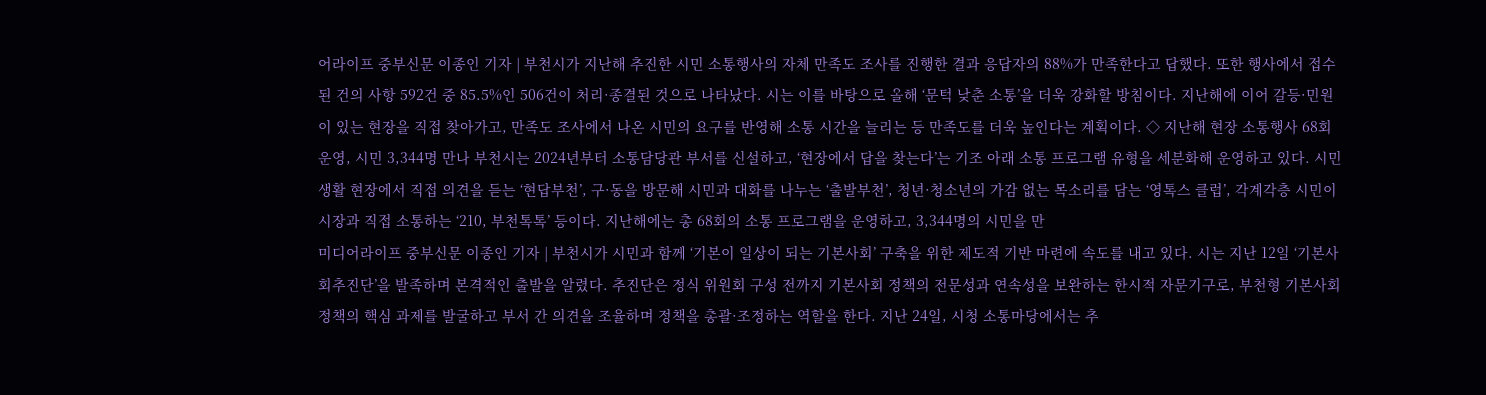어라이프 중부신문 이종인 기자 | 부천시가 지난해 추진한 시민 소통행사의 자체 만족도 조사를 진행한 결과 응답자의 88%가 만족한다고 답했다. 또한 행사에서 접수된 건의 사항 592건 중 85.5%인 506건이 처리·종결된 것으로 나타났다. 시는 이를 바탕으로 올해 ‘문턱 낮춘 소통’을 더욱 강화할 방침이다. 지난해에 이어 갈등·민원이 있는 현장을 직접 찾아가고, 만족도 조사에서 나온 시민의 요구를 반영해 소통 시간을 늘리는 등 만족도를 더욱 높인다는 계획이다. ◇ 지난해 현장 소통행사 68회 운영, 시민 3,344명 만나 부천시는 2024년부터 소통담당관 부서를 신설하고, ‘현장에서 답을 찾는다’는 기조 아래 소통 프로그램 유형을 세분화해 운영하고 있다. 시민 생활 현장에서 직접 의견을 듣는 ‘현답부천’, 구·동을 방문해 시민과 대화를 나누는 ‘출발부천’, 청년·청소년의 가감 없는 목소리를 담는 ‘영톡스 클럽’, 각계각층 시민이 시장과 직접 소통하는 ‘210, 부천톡톡’ 등이다. 지난해에는 총 68회의 소통 프로그램을 운영하고, 3,344명의 시민을 만
미디어라이프 중부신문 이종인 기자 | 부천시가 시민과 함께 ‘기본이 일상이 되는 기본사회’ 구축을 위한 제도적 기반 마련에 속도를 내고 있다. 시는 지난 12일 ‘기본사회추진단’을 발족하며 본격적인 출발을 알렸다. 추진단은 정식 위원회 구성 전까지 기본사회 정책의 전문성과 연속성을 보완하는 한시적 자문기구로, 부천형 기본사회 정책의 핵심 과제를 발굴하고 부서 간 의견을 조율하며 정책을 총괄·조정하는 역할을 한다. 지난 24일, 시청 소통마당에서는 추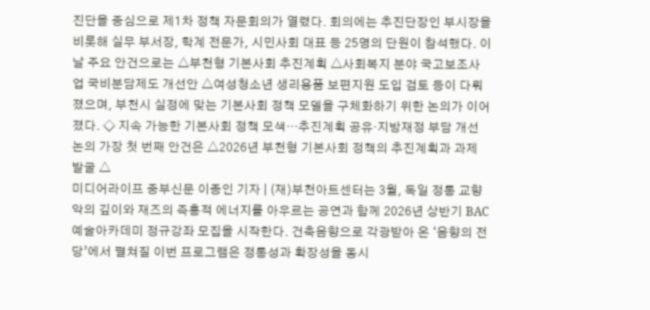진단을 중심으로 제1차 정책 자문회의가 열렸다. 회의에는 추진단장인 부시장을 비롯해 실무 부서장, 학계 전문가, 시민사회 대표 등 25명의 단원이 참석했다. 이날 주요 안건으로는 △부천형 기본사회 추진계획 △사회복지 분야 국고보조사업 국비분담제도 개선안 △여성청소년 생리용품 보편지원 도입 검토 등이 다뤄졌으며, 부천시 실정에 맞는 기본사회 정책 모델을 구체화하기 위한 논의가 이어졌다. ◇ 지속 가능한 기본사회 정책 모색…추진계획 공유·지방재정 부담 개선 논의 가장 첫 번째 안건은 △2026년 부천형 기본사회 정책의 추진계획과 과제 발굴 △
미디어라이프 중부신문 이종인 기자 | (재)부천아트센터는 3월, 독일 정통 교향악의 깊이와 재즈의 즉흥적 에너지를 아우르는 공연과 함께 2026년 상반기 BAC 예술아카데미 정규강좌 모집을 시작한다. 건축음향으로 각광받아 온 ‘음향의 전당’에서 펼쳐질 이번 프로그램은 정통성과 확장성을 동시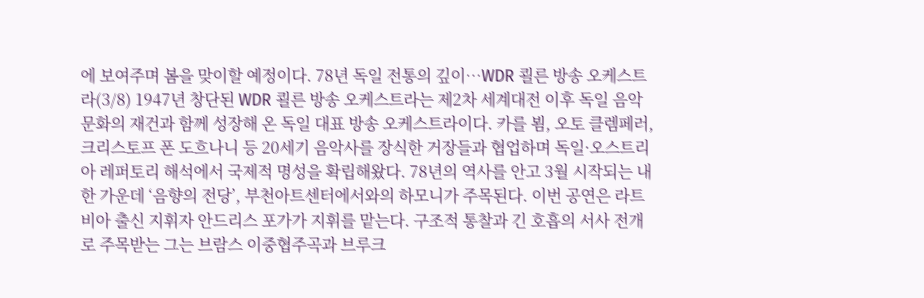에 보여주며 봄을 맞이할 예정이다. 78년 독일 전통의 깊이…WDR 쾰른 방송 오케스트라(3/8) 1947년 창단된 WDR 쾰른 방송 오케스트라는 제2차 세계대전 이후 독일 음악 문화의 재건과 함께 성장해 온 독일 대표 방송 오케스트라이다. 카를 뵘, 오토 클렘페러, 크리스토프 폰 도흐나니 등 20세기 음악사를 장식한 거장들과 협업하며 독일·오스트리아 레퍼토리 해석에서 국제적 명성을 확립해왔다. 78년의 역사를 안고 3월 시작되는 내한 가운데 ‘음향의 전당’, 부천아트센터에서와의 하모니가 주목된다. 이번 공연은 라트비아 출신 지휘자 안드리스 포가가 지휘를 맡는다. 구조적 통찰과 긴 호흡의 서사 전개로 주목받는 그는 브람스 이중협주곡과 브루크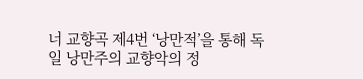너 교향곡 제4번 ‘낭만적’을 통해 독일 낭만주의 교향악의 정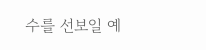수를 선보일 예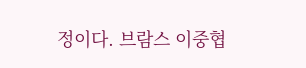정이다. 브람스 이중협